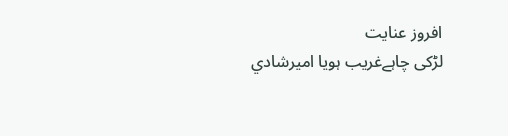افروز عنایت
لڑکی چاہےغريب ہویا امیرشادي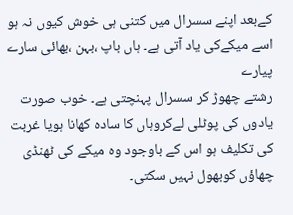کےبعد اپنے سسرال میں کتنی ہی خوش کیوں نہ ہو اسے میکےکی یاد آتی ہے۔ ہاں باپ ،بہن ،بھائی سارے پیارے
رشتے چھوڑ کر سسرال پہنچتی ہے۔ خوب صورت یادوں کی پوٹلی لےکروہاں کا سادہ کھانا ہویا غربت کی تکلیف ہو اس کے باوجود وہ میکے کی ٹھنڈی چھاؤں کوبھول نہیں سکتی۔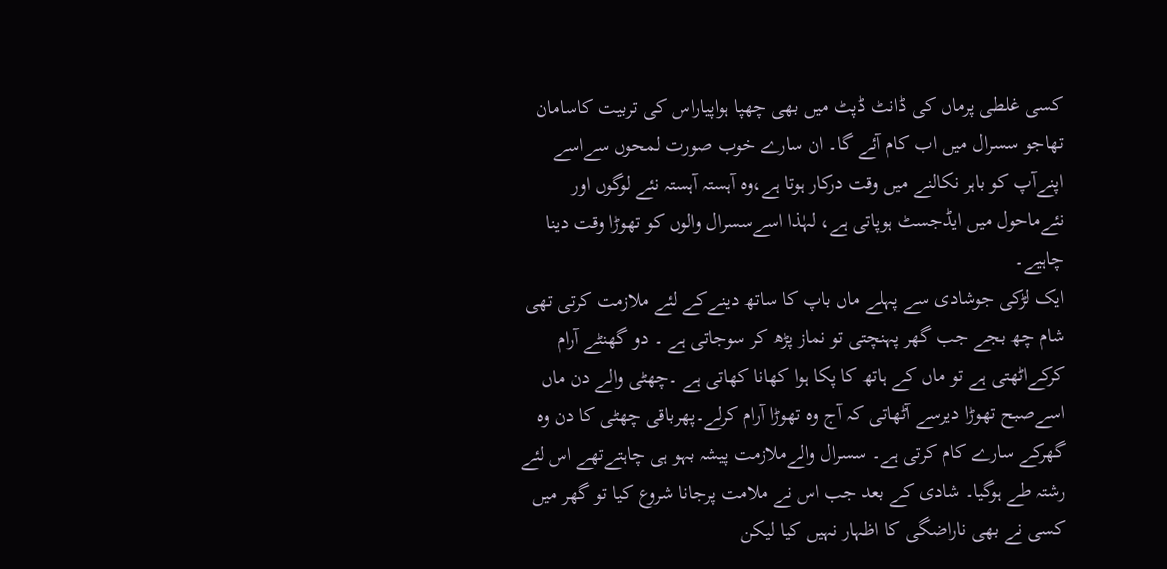کسی غلطی پرماں کی ڈانٹ ڈپٹ میں بھی چھپا ہواپیاراس کی تربیت کاسامان تھاجو سسرال میں اب کام آئے گا۔ ان سارے خوب صورت لمحوں سےاسے اپنےآپ کو باہر نکالنے میں وقت درکار ہوتا ہے،وہ آہستہ آہستہ نئے لوگوں اور نئےماحول میں ایڈجسٹ ہوپاتی ہے، لہٰذا اسےسسرال والوں کو تھوڑا وقت دینا چاہیے۔
ایک لڑکی جوشادی سے پہلے ماں باپ کا ساتھ دینےکے لئے ملازمت کرتی تھی شام چھ بجے جب گھر پہنچتی تو نماز پڑھ کر سوجاتی ہے ۔ دو گھنٹے آرام کرکےاٹھتی ہے تو ماں کے ہاتھ کا پکا ہوا کھانا کھاتی ہے ۔چھٹی والے دن ماں اسےصبح تھوڑا دیرسے آٹھاتی کہ آج وہ تھوڑا آرام کرلے۔پھرباقی چھٹی کا دن وہ گھرکے سارے کام کرتی ہے۔ سسرال والےملازمت پیشہ بہو ہی چاہتےتھے اس لئے رشتہ طے ہوگیا۔ شادی کے بعد جب اس نے ملامت پرجانا شروع کیا تو گھر میں کسی نے بھی ناراضگی کا اظہار نہیں کیا لیکن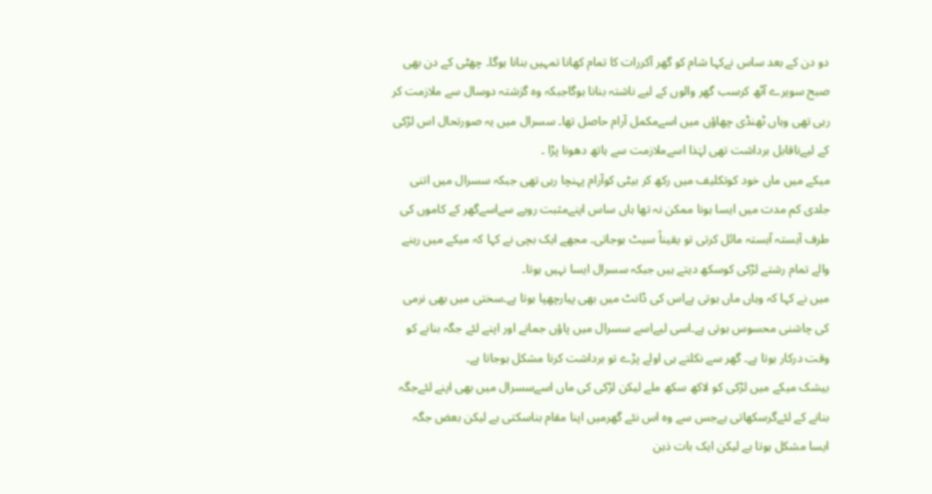دو دن کے بعد ساس نےکہا شام کو گھر آکررات کا تمام کھانا تمہیں بنانا ہوگا۔ چھٹی کے دن بھی صبح سویرے آٹھ کرسب گھر والوں کے لیے ناشتہ بنانا ہوگاجبکہ وہ گزشتہ دوسال سے ملازمت کر رہی تھی وہاں ٹھنڈی چھاؤں میں اسےمکمل آرام حاصل تھا۔ سسرال میں یہ صورتحال اس لڑکی کے لیےناقابل برداشت تھی لہٰذا اسےملازمت سے ہاتھ دھونا پڑا ۔
میکے میں ماں خود کوتکلیف میں رکھ کر بیٹی کوآرام پہنچا رہی تھی جبکہ سسرال میں اتنی جلدی کم مدت میں ایسا ہونا ممکن نہ تھا ہاں ساس اپنےمثبت رویے سےاسےگھر کے کاموں کی طرف آہستہ آہستہ مائل کرتی تو یقیناً سیٹ ہوجاتی۔ مجھے ایک بچی نے کہا کہ میکے میں رہنے والے تمام رشتے لڑکی کوسکھ دیتے ہیں جبکہ سسرال ایسا نہیں ہوتا۔
میں نے کہا کہ وہاں ماں ہوتی ہےاس کی ڈانٹ میں بھی پیارچھپا ہوتا ہے۔سختی میں بھی نرمی کی چاشنی محسوس ہوتی ہے۔اسی لیےاسے سسرال میں پاؤں جمانے اور اپنے لئے جگہ بنانے کو وقت درکار ہوتا ہے۔ گھر سے نکلتے ہی اولے پڑے تو برداشت کرنا مشکل ہوجاتا ہے۔
بیشک میکے میں لڑکی کو لاکھ سکھ ملے لیکن لڑکی کی ماں اسےسسرال میں بھی اپنے لئےجگہ بنانے کے لئےگرسکھاتی ہےجس سے وہ اس نئے گھرمیں اپنا مقام بناسکتی ہے لیکن بعض جگہ ایسا مشکل ہوتا ہے لیکن ایک بات ذہن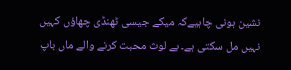نشین ہونی چاہیےکہ میکے جیسی ٹھنڈی چھاؤں کہیں نہیں مل سکتی ہے۔ بے لوث محبت کرنے والے ماں باپ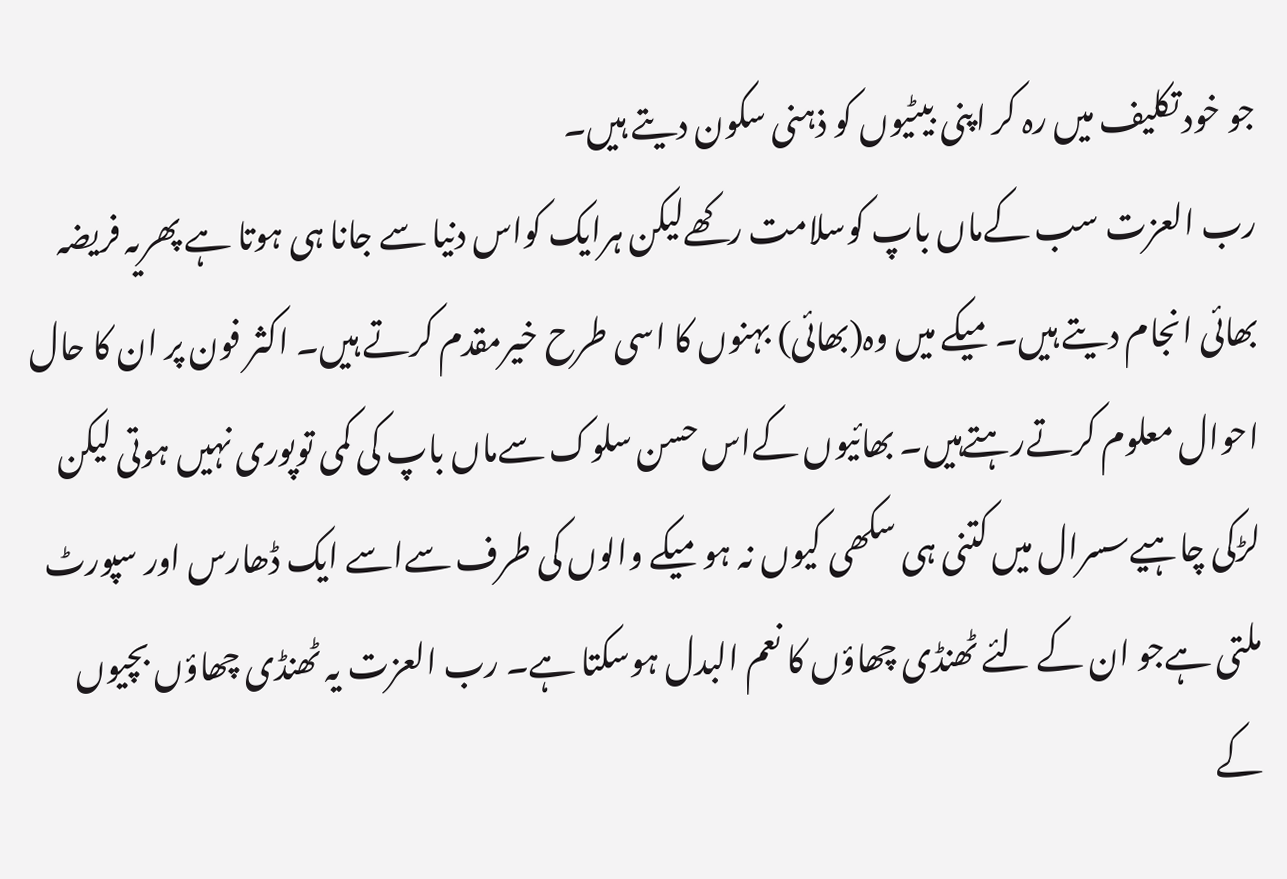جو خود تکلیف میں رہ کر اپنی بیٹیوں کو ذہنی سکون دیتے ہیں۔
رب العزت سب کےماں باپ کوسلامت رکھےلیکن ہرایک کواس دنیا سے جانا ہی ہوتا ہے پھریہ فریضہ بھائی انجام دیتے ہیں۔میکے میں وہ(بھائی) بہنوں کا اسی طرح خیرمقدم کرتے ہیں۔ اکثر فون پر ان کا حال احوال معلوم کرتےرہتےہیں۔ بھائیوں کےاس حسن سلوک سےماں باپ کی کمی توپوری نہیں ہوتی لیکن لڑکی چاہیےسسرال میں کتنی ہی سکھی کیوں نہ ہومیکے والوں کی طرف سےاسے ایک ڈھارس اور سپورٹ ملتی ہےجو ان کے لئے ٹھنڈی چھاؤں کا نعم البدل ہوسکتا ہے۔ رب العزت یہ ٹھنڈی چھاؤں بچیوں کے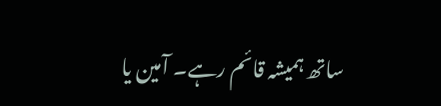ساتھ ہمیشہ قائم رہے۔ آمین یا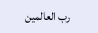رب العالمین